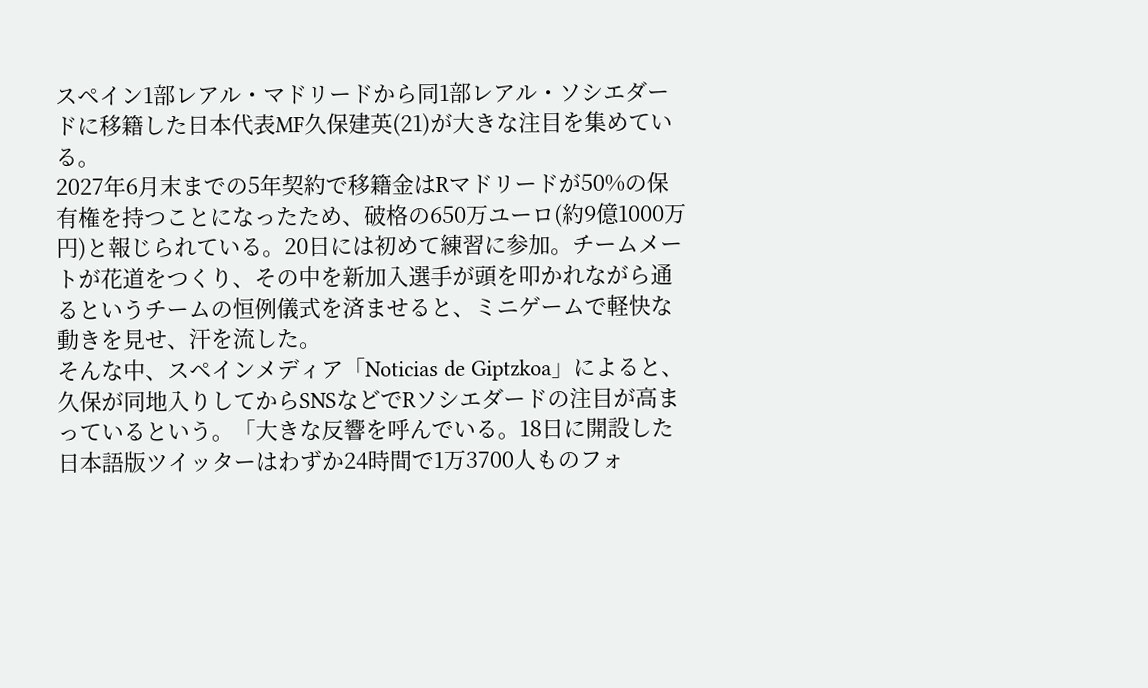スペイン1部レアル・マドリードから同1部レアル・ソシエダードに移籍した日本代表MF久保建英(21)が大きな注目を集めている。
2027年6月末までの5年契約で移籍金はRマドリードが50%の保有権を持つことになったため、破格の650万ユーロ(約9億1000万円)と報じられている。20日には初めて練習に参加。チームメートが花道をつくり、その中を新加入選手が頭を叩かれながら通るというチームの恒例儀式を済ませると、ミニゲームで軽快な動きを見せ、汗を流した。
そんな中、スペインメディア「Noticias de Giptzkoa」によると、久保が同地入りしてからSNSなどでRソシエダードの注目が高まっているという。「大きな反響を呼んでいる。18日に開設した日本語版ツイッターはわずか24時間で1万3700人ものフォ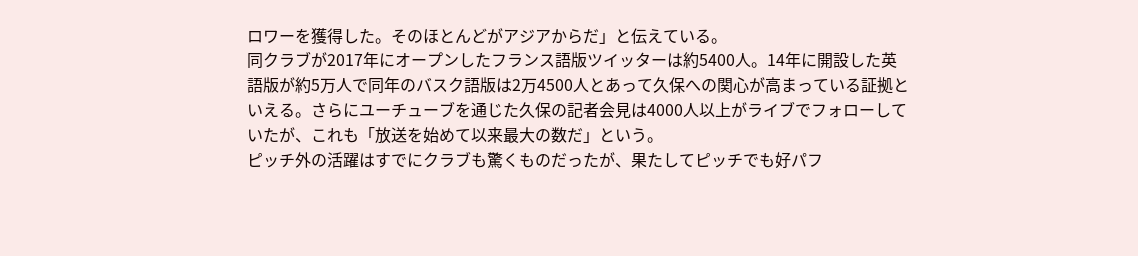ロワーを獲得した。そのほとんどがアジアからだ」と伝えている。
同クラブが2017年にオープンしたフランス語版ツイッターは約5400人。14年に開設した英語版が約5万人で同年のバスク語版は2万4500人とあって久保への関心が高まっている証拠といえる。さらにユーチューブを通じた久保の記者会見は4000人以上がライブでフォローしていたが、これも「放送を始めて以来最大の数だ」という。
ピッチ外の活躍はすでにクラブも驚くものだったが、果たしてピッチでも好パフ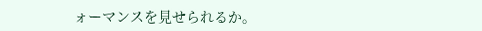ォーマンスを見せられるか。